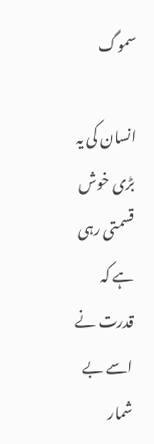سموگ

انسان کی یہ بڑی خوش قسمتی رہی ہے کہ قدرت نے اسے بے شمار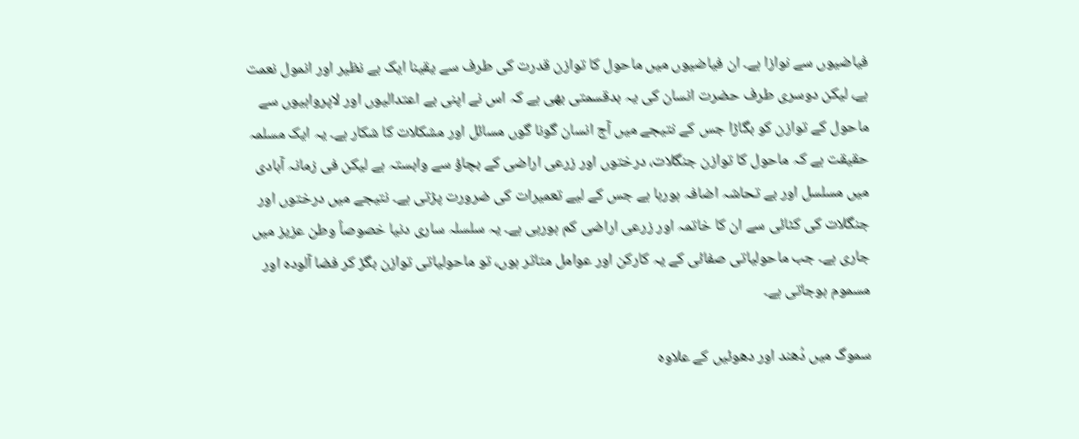فیاضیوں سے نوازا ہے۔ ان فیاضیوں میں ماحول کا توازن قدرت کی طرف سے یقینا ایک بے نظیر اور انمول نعمت ہے، لیکن دوسری طرف حضرت انسان کی یہ بدقسمتی بھی ہے کہ اس نے اپنی بے اعتدالیوں اور لاپرواہیوں سے ماحول کے توازن کو بگاڑا جس کے نتیجے میں آج انسان گونا گوں مسائل اور مشکلات کا شکار ہے۔ یہ ایک مسلمہ حقیقت ہے کہ ماحول کا توازن جنگلات، درختوں اور زرعی اراضی کے بچاؤ سے وابستہ ہے لیکن فی زمانہ آبادی میں مسلسل اور بے تحاشہ اضافہ ہورہا ہے جس کے لیے تعمیرات کی ضرورت پڑتی ہے۔ نتیجے میں درختوں اور جنگلات کی کٹائی سے ان کا خاتمہ اور زرعی اراضی کم ہورہی ہے۔ یہ سلسلہ ساری دنیا خصوصاً وطن عزیز میں جاری ہے۔ جب ماحولیاتی صفائی کے یہ کارکن اور عوامل متاثر ہوں، تو ماحولیاتی توازن بگڑ کر فضا آلودہ اور مسموم ہوجاتی ہے۔

سموگ میں دُھند اور دھوئیں کے علاوہ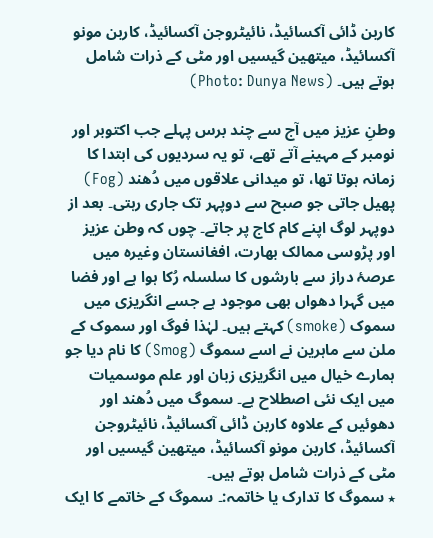کاربن ڈائی آکسائیڈ، نائیٹروجن آکسائیڈ، کاربن مونو آکسائیڈ، میتھین گیسیں اور مٹی کے ذرات شامل ہوتے ہیں۔ (Photo: Dunya News)

وطنِ عزیز میں آج سے چند برس پہلے جب اکتوبر اور نومبر کے مہینے آتے تھے، تو یہ سردیوں کی ابتدا کا زمانہ ہوتا تھا، تو میدانی علاقوں میں دُھند (Fog) پھیل جاتی جو صبح سے دوپہر تک جاری رہتی۔ بعد از دوپہر لوگ اپنے کام کاج پر جاتے۔ چوں کہ وطن عزیز اور پڑوسی ممالک بھارت، افغانستان وغیرہ میں عرصۂ دراز سے بارشوں کا سلسلہ رُکا ہوا ہے اور فضا میں گہرا دھواں بھی موجود ہے جسے انگریزی میں سموک (smoke) کہتے ہیں۔ لہٰذا فوگ اور سموک کے ملن سے ماہرین نے اسے سموگ (Smog) کا نام دیا جو ہمارے خیال میں انگریزی زبان اور علم موسمیات میں ایک نئی اصطلاح ہے۔ سموگ میں دُھند اور دھوئیں کے علاوہ کاربن ڈائی آکسائیڈ، نائیٹروجن آکسائیڈ، کاربن مونو آکسائیڈ، میتھین گیسیں اور مٹی کے ذرات شامل ہوتے ہیں۔
٭ سموگ کا تدارک یا خاتمہ:۔ سموگ کے خاتمے کا ایک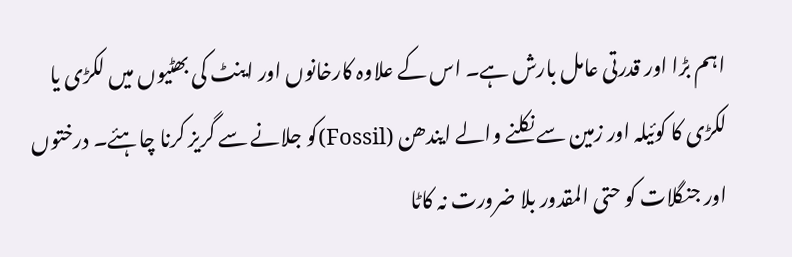اہم بڑا اور قدرتی عامل بارش ہے۔ اس کے علاوہ کارخانوں اور اینٹ کی بھٹیوں میں لکڑی یا لکڑی کا کوئیلہ اور زمین سے نکلنے والے ایندھن (Fossil)کو جلانے سے گریز کرنا چاہئے۔ درختوں اور جنگلات کو حتی المقدور بلا ضرورت نہ کاٹا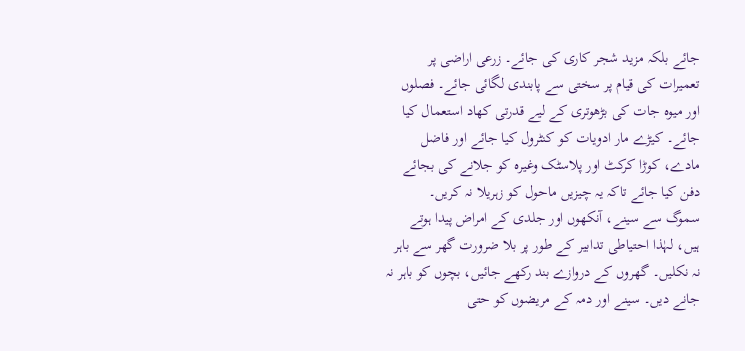جائے بلکہ مزید شجر کاری کی جائے۔ زرعی اراضی پر تعمیرات کی قیام پر سختی سے پابندی لگائی جائے۔ فصلوں اور میوہ جات کی بڑھوتری کے لیے قدرتی کھاد استعمال کیا جائے۔ کیڑے مار ادویات کو کنٹرول کیا جائے اور فاضل مادے، کوڑا کرکٹ اور پلاسٹک وغیرہ کو جلانے کی بجائے دفن کیا جائے تاکہ یہ چیزیں ماحول کو زہریلا نہ کریں۔
سموگ سے سینے، آنکھوں اور جلدی کے امراض پیدا ہوتے ہیں، لہٰذا احتیاطی تدابیر کے طور پر بلا ضرورت گھر سے باہر نہ نکلیں۔ گھروں کے دروازے بند رکھے جائیں، بچوں کو باہر نہ جانے دیں۔ سینے اور دمہ کے مریضوں کو حتی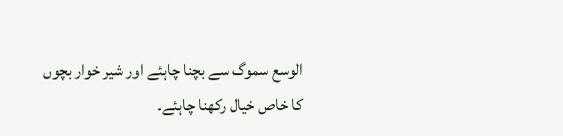الوسع سموگ سے بچنا چاہئے اور شیر خوار بچوں کا خاص خیال رکھنا چاہئے۔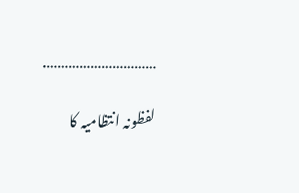………………………….

لفظونہ انتظامیہ کا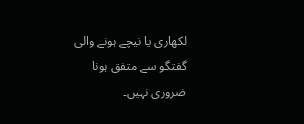لکھاری یا نیچے ہونے والی گفتگو سے متفق ہونا ضروری نہیں۔